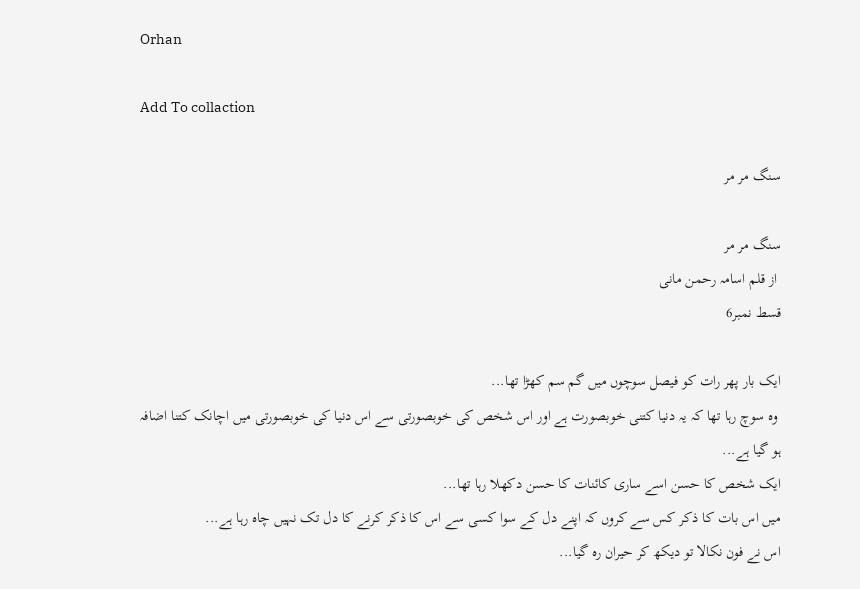Orhan

Add To collaction

سنگ مر مر

سنگ مر مر
 از قلم اسامہ رحمن مانی
قسط نمبر6

ایک بار پھر رات کو فیصل سوچوں میں گم سم کھڑا تھا...
 وہ سوچ رہا تھا کہ یہ دنیا کتنی خوبصورت ہے اور اس شخص کی خوبصورتی سے اس دنیا کی خوبصورتی میں اچانک کتنا اضافہ ہو گیا ہے...
ایک شخص کا حسن اسے ساری کائنات کا حسن دکھلا رہا تھا...
میں اس بات کا ذکر کس سے کروں کہ اپنے دل کے سوا کسی سے اس کا ذکر کرنے کا دل تک نہیں چاہ رہا ہے...
اس نے فون نکالا تو دیکھ کر حیران رہ گیا...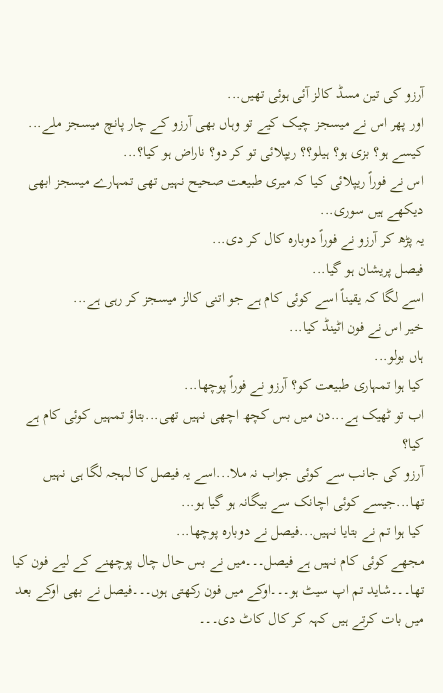آرزو کی تین مسڈ کالز آئی ہوئی تھیں...
اور پھر اس نے میسجز چیک کیے تو وہاں بھی آرزو کے چار پانچ میسجز ملے...
کیسے ہو؟ بزی ہو؟ ہیلو؟؟ ریپلائی تو کر دو؟ ناراض ہو کیا؟...
اس نے فوراً ریپلائی کیا کہ میری طبیعت صحیح نہیں تھی تمہارے میسجز ابھی دیکھے ہیں سوری...
یہ پڑھ کر آرزو نے فوراً دوبارہ کال کر دی...
فیصل پریشان ہو گیا...
اسے لگا کہ یقیناً اسے کوئی کام ہے جو اتنی کالز میسجز کر رہی ہے...
خیر اس نے فون اٹینڈ کیا...
ہاں بولو...
کیا ہوا تمہاری طبیعت کو؟ آرزو نے فوراً پوچھا...
اب تو ٹھیک ہے...دن میں بس کچھ اچھی نہیں تھی...بتاؤ تمہیں کوئی کام ہے کیا؟
آرزو کی جانب سے کوئی جواب نہ ملا...اسے یہ فیصل کا لہجہ لگا ہی نہیں تھا...جیسے کوئی اچانک سے بیگانہ ہو گیا ہو...
کیا ہوا تم نے بتایا نہیں...فیصل نے دوبارہ پوچھا...
مجھے کوئی کام نہیں ہے فیصل۔۔۔میں نے بس حال چال پوچھنے کے لیے فون کیا تھا۔۔۔شاید تم اپ سیٹ ہو۔۔۔اوکے میں فون رکھتی ہوں۔۔۔فیصل نے بھی اوکے بعد میں بات کرتے ہیں کہہ کر کال کاٹ دی۔۔۔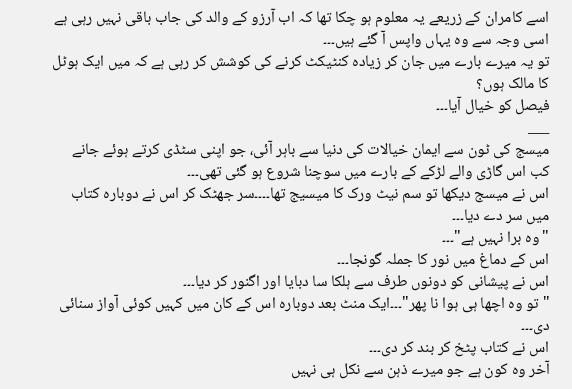اسے کامران کے زریعے یہ معلوم ہو چکا تھا کہ اب آرزو کے والد کی جاب باقی نہیں رہی ہے اسی وجہ سے وہ یہاں واپس آ گئے ہیں۔۔۔
تو یہ میرے بارے میں جان کر زیادہ کنٹیکٹ کرنے کی کوشش کر رہی ہے کہ میں ایک ہوٹل کا مالک ہوں؟
فیصل کو خیال آیا۔۔۔
___
میسج کی ٹون سے ایمان خیالات کی دنیا سے باہر آئی، جو اپنی سٹڈی کرتے ہوئے جانے کب اس گاڑی والے لڑکے کے بارے میں سوچنا شروع ہو گئی تھی۔۔۔
اس نے میسج دیکھا تو سم نیٹ ورک کا میسیج تھا۔۔۔۔سر جھٹک کر اس نے دوبارہ کتاب میں سر دے دیا۔۔۔
"وہ برا نہیں ہے"۔۔۔
اس کے دماغ میں نور کا جملہ گونجا۔۔۔
اس نے پیشانی کو دونوں طرف سے ہلکا سا دبایا اور اگنور کر دیا۔۔۔
"تو وہ اچھا ہی ہوا نا پھر"۔۔۔ایک منٹ بعد دوبارہ اس کے کان میں کہیں کوئی آواز سنائی دی۔۔۔
اس نے کتاب پٹخ کر بند کر دی۔۔۔
آخر وہ کون ہے جو میرے ذہن سے نکل ہی نہیں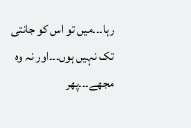رہا۔۔۔میں تو اس کو جانتی تک نہیں ہوں۔۔۔اور نہ وہ مجھے۔۔۔پھر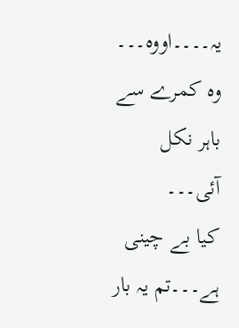یہ۔۔۔۔اووہ۔۔۔
وہ کمرے سے باہر نکل آئی۔۔۔
کیا بے چینی ہے۔۔۔تم یہ بار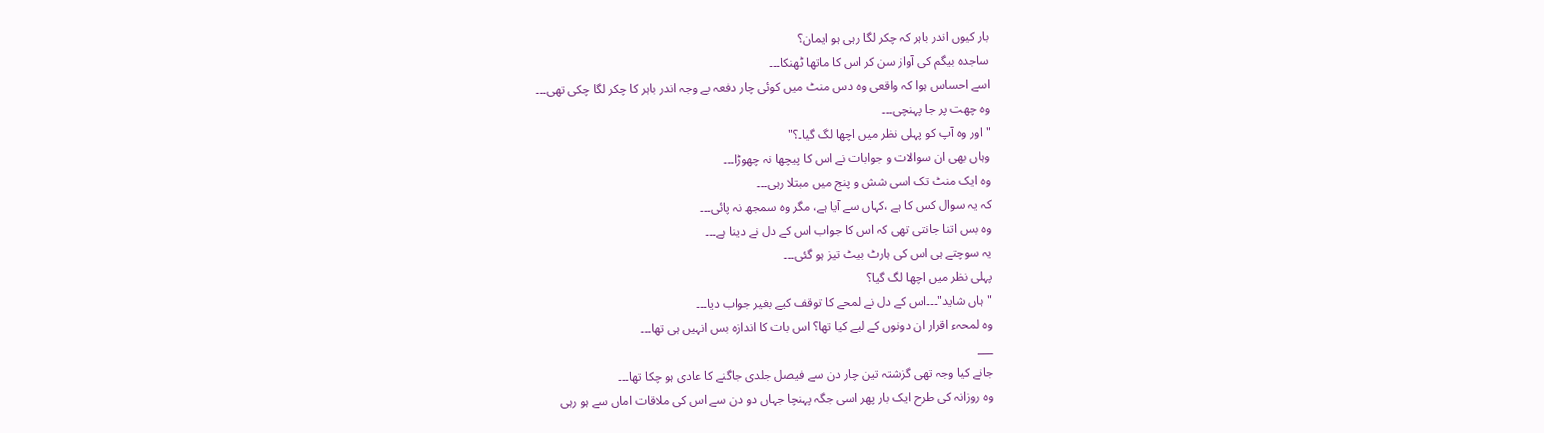بار کیوں اندر باہر کہ چکر لگا رہی ہو ایمان؟
ساجدہ بیگم کی آواز سن کر اس کا ماتھا ٹھنکا۔۔۔
اسے احساس ہوا کہ واقعی وہ دس منٹ میں کوئی چار دفعہ بے وجہ اندر باہر کا چکر لگا چکی تھی۔۔۔
وہ چھت پر جا پہنچی۔۔۔
"اور وہ آپ کو پہلی نظر میں اچھا لگ گیا۔؟"
وہاں بھی ان سوالات و جوابات نے اس کا پیچھا نہ چھوڑا۔۔۔
وہ ایک منٹ تک اسی شش و پنج میں مبتلا رہی۔۔۔
کہ یہ سوال کس کا ہے ،کہاں سے آیا ہے، مگر وہ سمجھ نہ پائی۔۔۔
وہ بس اتنا جانتی تھی کہ اس کا جواب اس کے دل نے دینا ہے۔۔۔
یہ سوچتے ہی اس کی ہارٹ بیٹ تیز ہو گئی۔۔۔
پہلی نظر میں اچھا لگ گیا؟
"ہاں شاید"۔۔۔اس کے دل نے لمحے کا توقف کیے بغیر جواب دیا۔۔۔
وہ لمحہء اقرار ان دونوں کے لیے کیا تھا؟ اس بات کا اندازہ بس انہیں ہی تھا۔۔۔
___
جانے کیا وجہ تھی گزشتہ تین چار دن سے فیصل جلدی جاگنے کا عادی ہو چکا تھا۔۔۔
وہ روزانہ کی طرح ایک بار پھر اسی جگہ پہنچا جہاں دو دن سے اس کی ملاقات اماں سے ہو رہی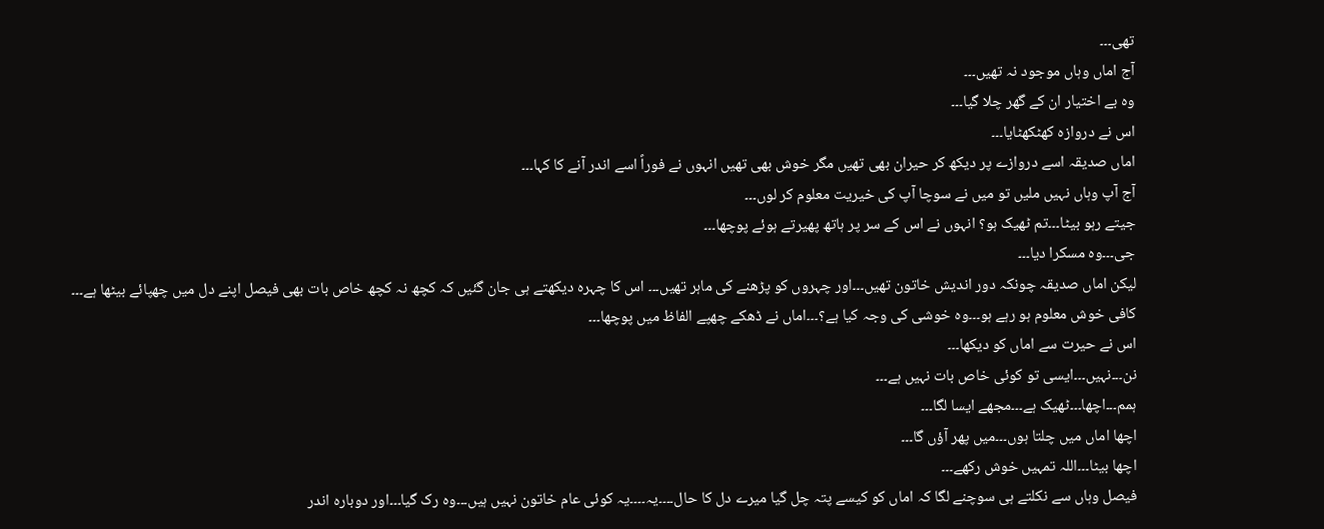تھی۔۔۔
آج اماں وہاں موجود نہ تھیں۔۔۔
وہ بے اختیار ان کے گھر چلا گیا۔۔۔
اس نے دروازہ کھٹکھٹایا۔۔۔
اماں صدیقہ اسے دروازے پر دیکھ کر حیران بھی تھیں مگر خوش بھی تھیں انہوں نے فوراً اسے اندر آنے کا کہا۔۔۔
آج آپ وہاں نہیں ملیں تو میں نے سوچا آپ کی خیریت معلوم کر لوں۔۔۔
جیتے رہو بیٹا۔۔۔تم ٹھیک ہو؟ انہوں نے اس کے سر پر ہاتھ پھیرتے ہوئے پوچھا۔۔۔
جی۔۔۔وہ مسکرا دیا۔۔۔
لیکن اماں صدیقہ چونکہ دور اندیش خاتون تھیں۔۔۔اور چہروں کو پڑھنے کی ماہر تھیں۔۔۔ اس کا چہرہ دیکھتے ہی جان گئیں کہ کچھ نہ کچھ خاص بات بھی فیصل اپنے دل میں چھپائے بیٹھا ہے۔۔۔
کافی خوش معلوم ہو رہے ہو۔۔۔وہ خوشی کی وجہ کیا ہے؟۔۔۔اماں نے ڈھکے چھپے الفاظ میں پوچھا۔۔۔
اس نے حیرت سے اماں کو دیکھا۔۔۔
نن۔۔۔نہیں۔۔۔ایسی تو کوئی خاص بات نہیں ہے۔۔۔
ہمم۔۔۔اچھا۔۔۔ٹھیک ہے۔۔۔مجھے ایسا لگا۔۔۔
اچھا اماں میں چلتا ہوں۔۔۔میں پھر آؤں گا۔۔۔
اچھا بیٹا۔۔۔اللہ تمہیں خوش رکھے۔۔۔
فیصل وہاں سے نکلتے ہی سوچنے لگا کہ اماں کو کیسے پتہ چل گیا میرے دل کا حال۔۔۔۔یہ۔۔۔۔یہ کوئی عام خاتون نہیں ہیں۔۔۔وہ رک گیا۔۔۔اور دوبارہ اندر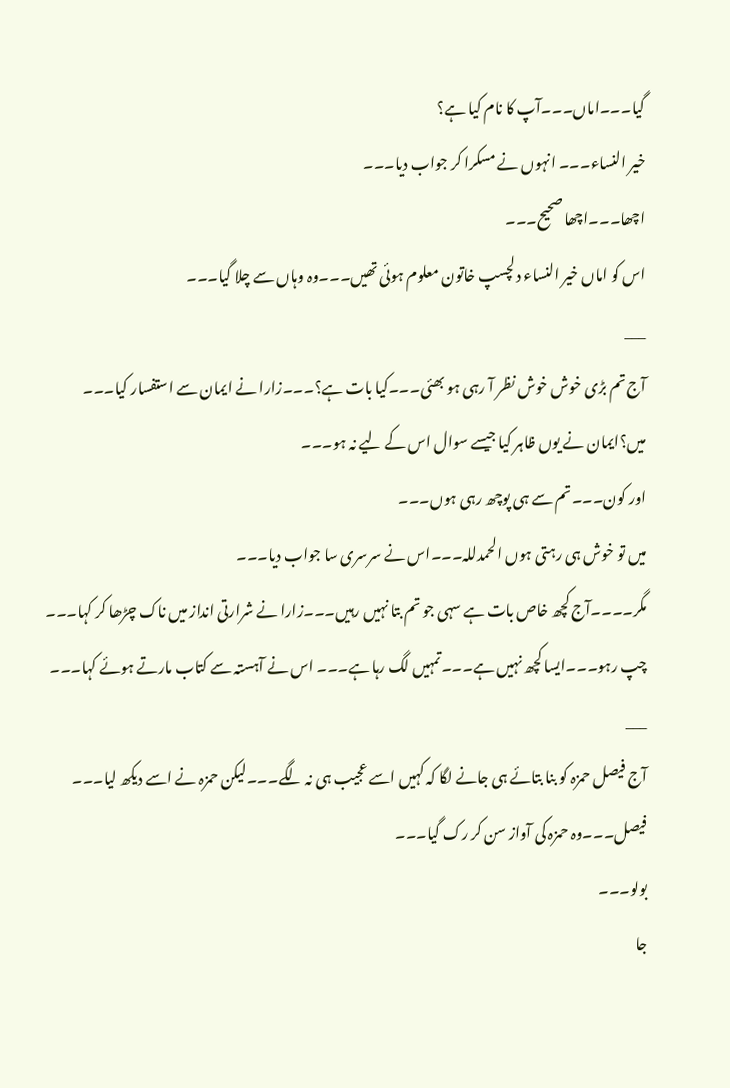گیا۔۔۔اماں۔۔۔آپ کا نام کیا ہے؟
خیر النساء۔۔۔ انہوں نے مسکرا کر جواب دیا۔۔۔
اچھا۔۔۔اچھا صحیح۔۔۔
اس کو اماں خیر النساء دلچسپ خاتون معلوم ہوئی تھیں۔۔۔وہ وہاں سے چلا گیا۔۔۔
___
آج تم بڑی خوش خوش نظر آ رہی ہو بھئی۔۔۔کیا بات ہے؟۔۔۔زارا نے ایمان سے استفسار کیا۔۔۔
میں؟ایمان نے یوں ظاہر کیا جیسے سوال اس کے لیے نہ ہو۔۔۔
اور کون۔۔۔تم سے ہی پوچھ رہی ہوں۔۔۔
میں تو خوش ہی رہتی ہوں الحمدللہ۔۔۔اس نے سرسری سا جواب دیا۔۔۔
مگر۔۔۔۔آج کچھ خاص بات ہے سہی جو تم بتا نہیں رہیں۔۔۔زارا نے شرارتی انداز میں ناک چڑھا کر کہا۔۔۔
چپ رہو۔۔۔ایسا کچھ نہیں ہے۔۔۔تمہیں لگ رہا ہے۔۔۔ اس نے آہستہ سے کتاب مارتے ہوئے کہا۔۔۔
___
آج فیصل حمزہ کو بنا بتائے ہی جانے لگا کہ کہیں اسے عجیب ہی نہ لگے۔۔۔لیکن حمزہ نے اسے دیکھ لیا۔۔۔
فیصل۔۔۔وہ حمزہ کی آواز سن کر رک گیا۔۔۔
بولو۔۔۔
جا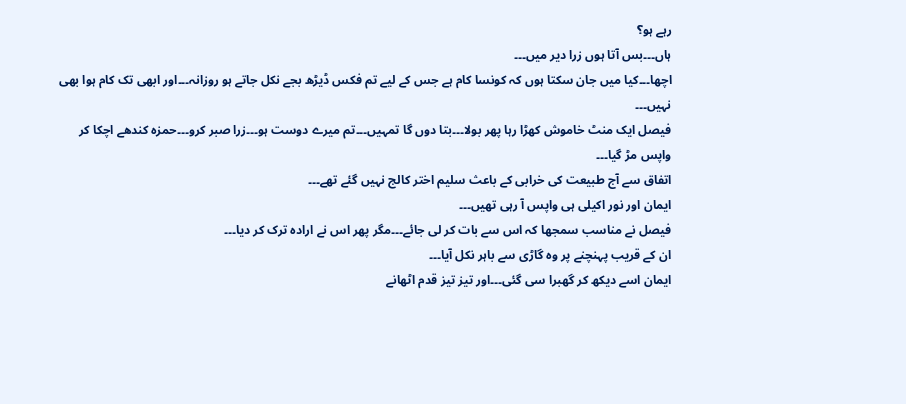رہے ہو؟
ہاں۔۔۔بس آتا ہوں زرا دیر میں۔۔۔
اچھا۔۔۔کیا میں جان سکتا ہوں کہ کونسا کام ہے جس کے لیے تم فکس ڈیڑھ بجے نکل جاتے ہو روزانہ۔۔۔اور ابھی تک کام ہوا بھی نہیں۔۔۔
فیصل ایک منٹ خاموش کھڑا رہا پھر بولا۔۔۔بتا دوں گا تمہیں۔۔۔تم میرے دوست ہو۔۔۔زرا صبر کرو۔۔۔حمزہ کندھے اچکا کر واپس مڑ گیا۔۔۔
اتفاق سے آج طبیعت کی خرابی کے باعث سلیم اختر کالج نہیں گئے تھے۔۔۔
ایمان اور نور اکیلی ہی واپس آ رہی تھیں۔۔۔
فیصل نے مناسب سمجھا کہ اس سے بات کر لی جائے۔۔۔مگر پھر اس نے ارادہ ترک کر دیا۔۔۔
ان کے قریب پہنچنے پر وہ گاڑی سے باہر نکل آیا۔۔۔
ایمان اسے دیکھ کر گھبرا سی گئی۔۔۔اور تیز تیز قدم اٹھانے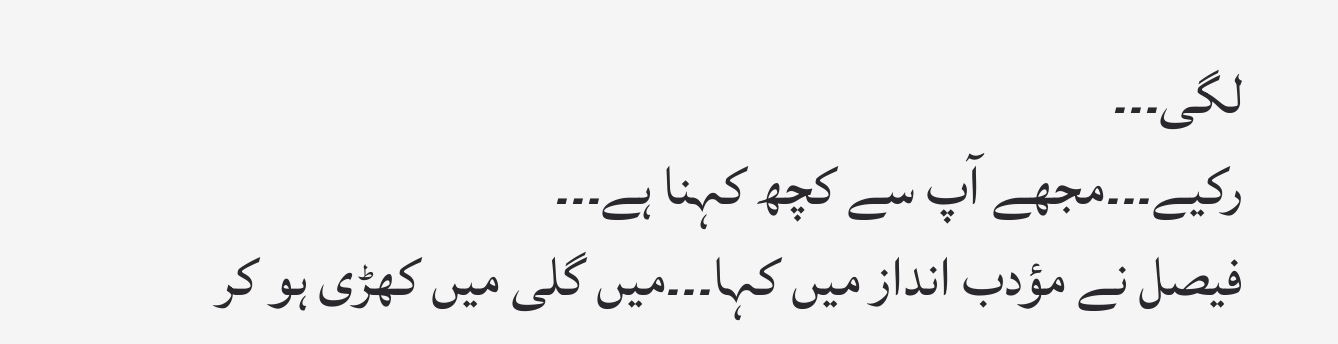لگی۔۔۔
رکیے۔۔۔مجھے آپ سے کچھ کہنا ہے۔۔۔
فیصل نے مؤدب انداز میں کہا۔۔۔میں گلی میں کھڑی ہو کر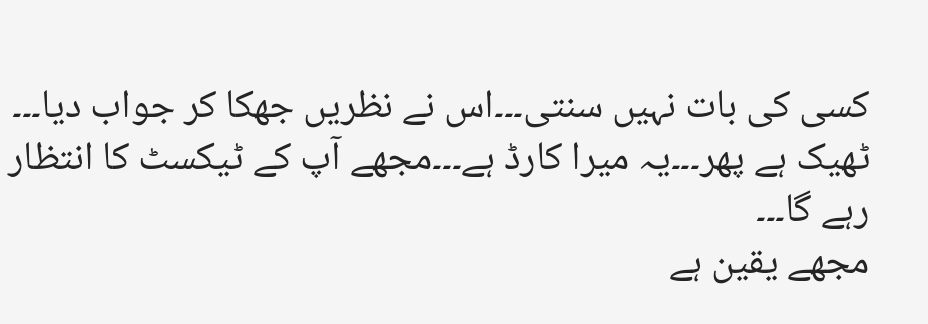کسی کی بات نہیں سنتی۔۔۔اس نے نظریں جھکا کر جواب دیا۔۔۔
ٹھیک ہے پھر۔۔۔یہ میرا کارڈ ہے۔۔۔مجھے آپ کے ٹیکسٹ کا انتظار رہے گا۔۔۔
مجھے یقین ہے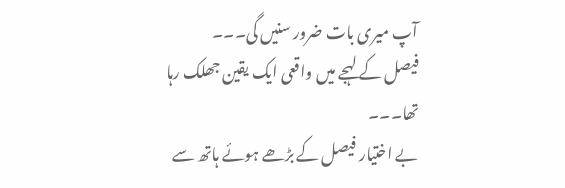آپ میری بات ضرور سنیں گی۔۔۔
فیصل کے لہجے میں واقعی ایک یقین جھلک رہا تھا۔۔۔
بے اختیار فیصل کے بڑھے ہوئے ہاتھ سے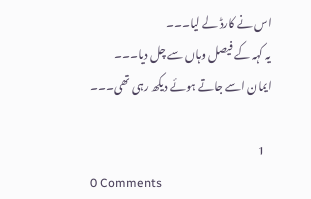اس نے کارڈ لے لیا۔۔۔
یہ کہہ کے فیصل وہاں سے چل دیا۔۔۔
ایمان اسے جاتے ہوئے دیکھ رہی تھی۔۔۔

   1
0 Comments